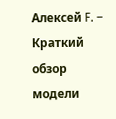Алексей F. – Краткий обзор модели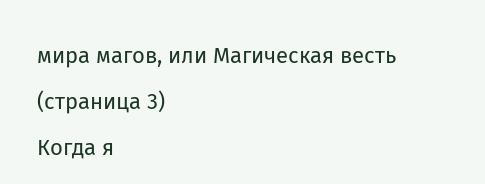мира магов, или Магическая весть (страница 3)
Когда я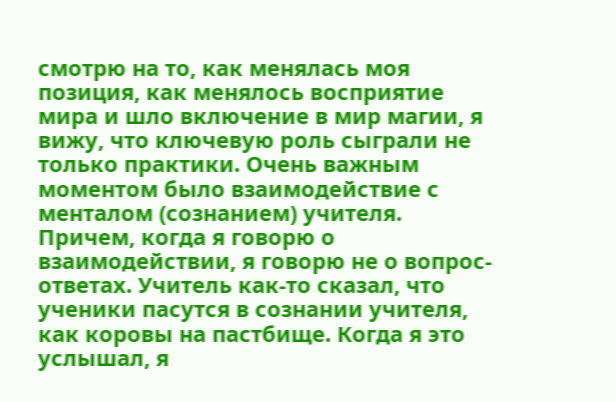смотрю на то, как менялась моя позиция, как менялось восприятие мира и шло включение в мир магии, я вижу, что ключевую роль сыграли не только практики. Очень важным моментом было взаимодействие с менталом (сознанием) учителя. Причем, когда я говорю о взаимодействии, я говорю не о вопрос-ответах. Учитель как-то сказал, что ученики пасутся в сознании учителя, как коровы на пастбище. Когда я это услышал, я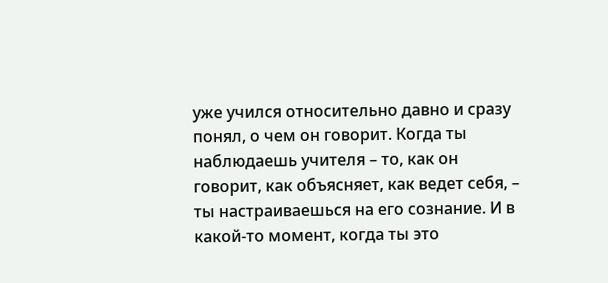уже учился относительно давно и сразу понял, о чем он говорит. Когда ты наблюдаешь учителя – то, как он говорит, как объясняет, как ведет себя, – ты настраиваешься на его сознание. И в какой-то момент, когда ты это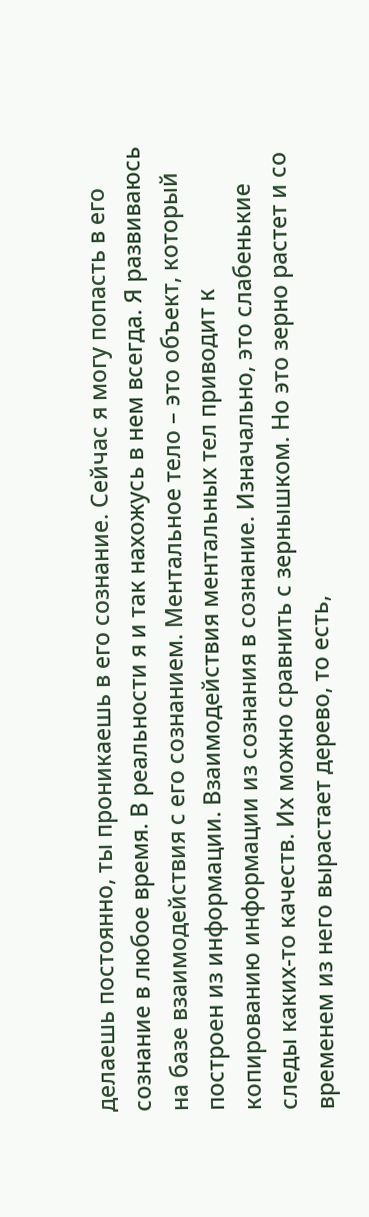делаешь постоянно, ты проникаешь в его сознание. Сейчас я могу попасть в его сознание в любое время. В реальности я и так нахожусь в нем всегда. Я развиваюсь на базе взаимодействия с его сознанием. Ментальное тело – это объект, который построен из информации. Взаимодействия ментальных тел приводит к копированию информации из сознания в сознание. Изначально, это слабенькие следы каких-то качеств. Их можно сравнить с зернышком. Но это зерно растет и со временем из него вырастает дерево, то есть,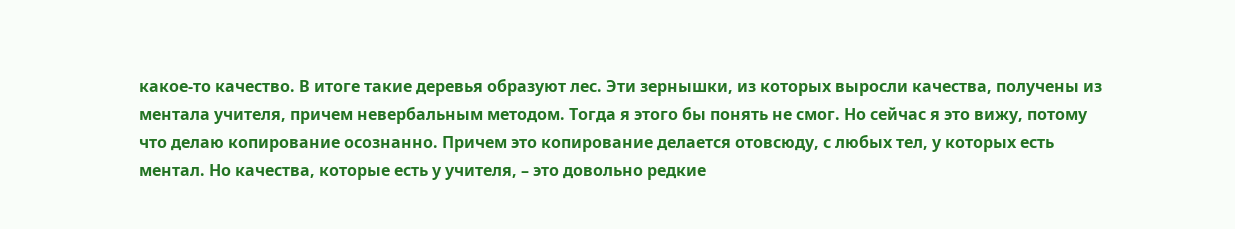какое-то качество. В итоге такие деревья образуют лес. Эти зернышки, из которых выросли качества, получены из ментала учителя, причем невербальным методом. Тогда я этого бы понять не смог. Но сейчас я это вижу, потому что делаю копирование осознанно. Причем это копирование делается отовсюду, с любых тел, у которых есть ментал. Но качества, которые есть у учителя, – это довольно редкие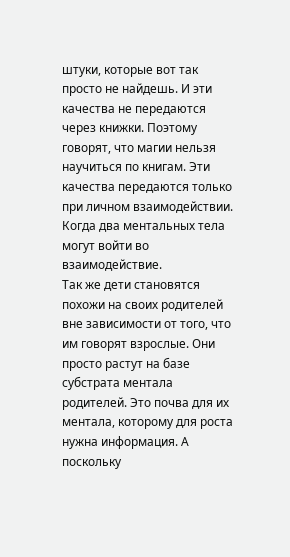штуки, которые вот так просто не найдешь. И эти качества не передаются через книжки. Поэтому говорят, что магии нельзя научиться по книгам. Эти качества передаются только при личном взаимодействии. Когда два ментальных тела могут войти во взаимодействие.
Так же дети становятся похожи на своих родителей вне зависимости от того, что им говорят взрослые. Они просто растут на базе субстрата ментала родителей. Это почва для их ментала, которому для роста нужна информация. А поскольку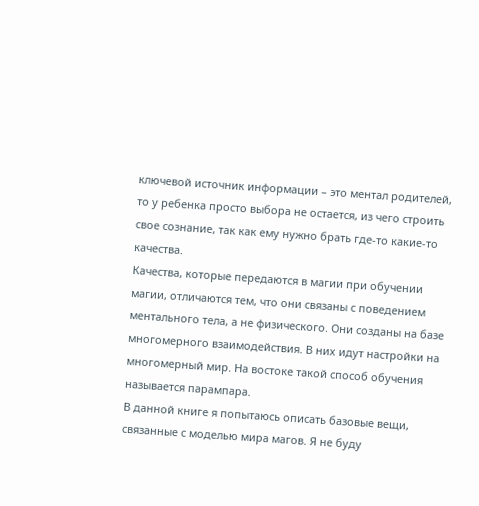ключевой источник информации – это ментал родителей, то у ребенка просто выбора не остается, из чего строить свое сознание, так как ему нужно брать где-то какие-то качества.
Качества, которые передаются в магии при обучении магии, отличаются тем, что они связаны с поведением ментального тела, а не физического. Они созданы на базе многомерного взаимодействия. В них идут настройки на многомерный мир. На востоке такой способ обучения называется парампара.
В данной книге я попытаюсь описать базовые вещи, связанные с моделью мира магов. Я не буду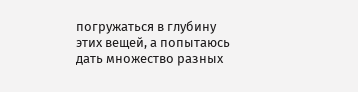погружаться в глубину этих вещей, а попытаюсь дать множество разных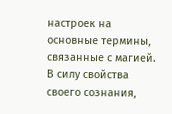настроек на основные термины, связанные с магией. В силу свойства своего сознания,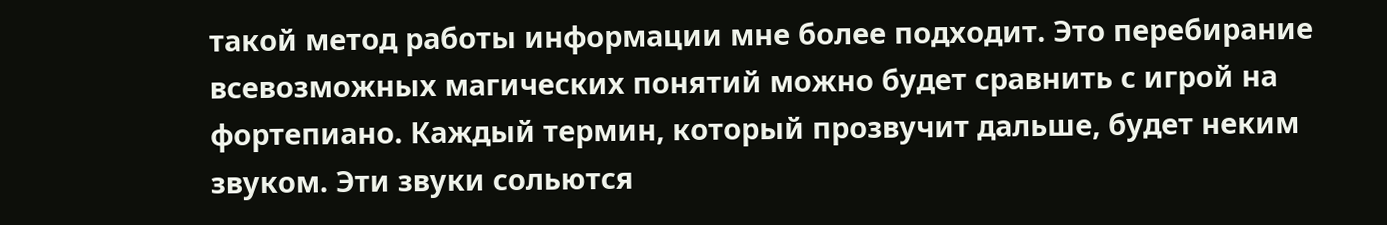такой метод работы информации мне более подходит. Это перебирание всевозможных магических понятий можно будет сравнить с игрой на фортепиано. Каждый термин, который прозвучит дальше, будет неким звуком. Эти звуки сольются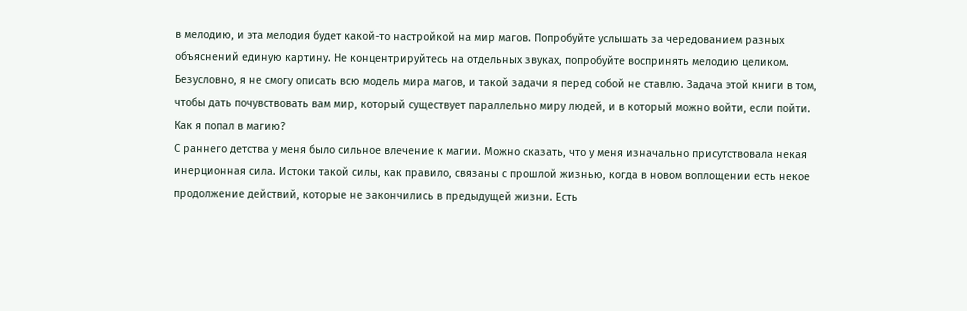в мелодию, и эта мелодия будет какой-то настройкой на мир магов. Попробуйте услышать за чередованием разных объяснений единую картину. Не концентрируйтесь на отдельных звуках, попробуйте воспринять мелодию целиком.
Безусловно, я не смогу описать всю модель мира магов, и такой задачи я перед собой не ставлю. Задача этой книги в том, чтобы дать почувствовать вам мир, который существует параллельно миру людей, и в который можно войти, если пойти.
Как я попал в магию?
С раннего детства у меня было сильное влечение к магии. Можно сказать, что у меня изначально присутствовала некая инерционная сила. Истоки такой силы, как правило, связаны с прошлой жизнью, когда в новом воплощении есть некое продолжение действий, которые не закончились в предыдущей жизни. Есть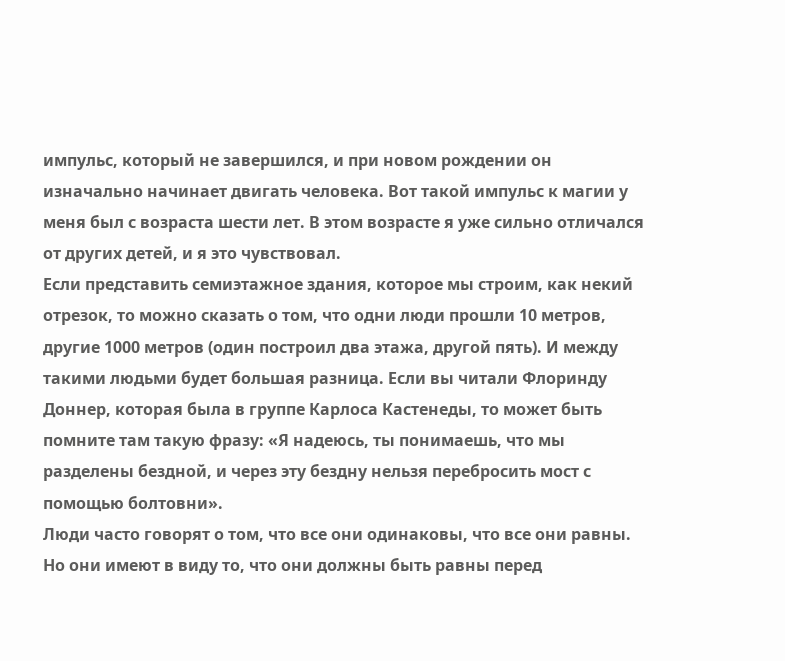импульс, который не завершился, и при новом рождении он изначально начинает двигать человека. Вот такой импульс к магии у меня был с возраста шести лет. В этом возрасте я уже сильно отличался от других детей, и я это чувствовал.
Если представить семиэтажное здания, которое мы строим, как некий отрезок, то можно сказать о том, что одни люди прошли 10 метров, другие 1000 метров (один построил два этажа, другой пять). И между такими людьми будет большая разница. Если вы читали Флоринду Доннер, которая была в группе Карлоса Кастенеды, то может быть помните там такую фразу: «Я надеюсь, ты понимаешь, что мы разделены бездной, и через эту бездну нельзя перебросить мост с помощью болтовни».
Люди часто говорят о том, что все они одинаковы, что все они равны. Но они имеют в виду то, что они должны быть равны перед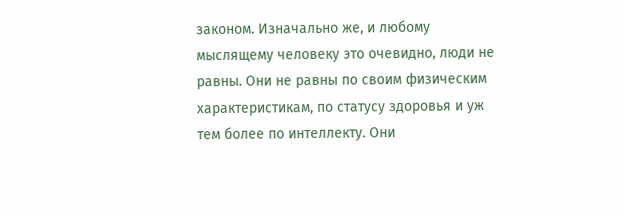законом. Изначально же, и любому мыслящему человеку это очевидно, люди не равны. Они не равны по своим физическим характеристикам, по статусу здоровья и уж тем более по интеллекту. Они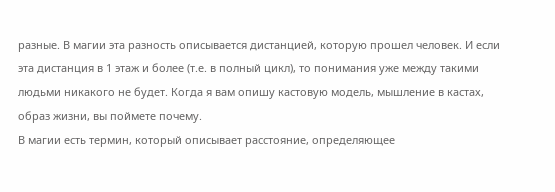разные. В магии эта разность описывается дистанцией, которую прошел человек. И если эта дистанция в 1 этаж и более (т.е. в полный цикл), то понимания уже между такими людьми никакого не будет. Когда я вам опишу кастовую модель, мышление в кастах, образ жизни, вы поймете почему.
В магии есть термин, который описывает расстояние, определяющее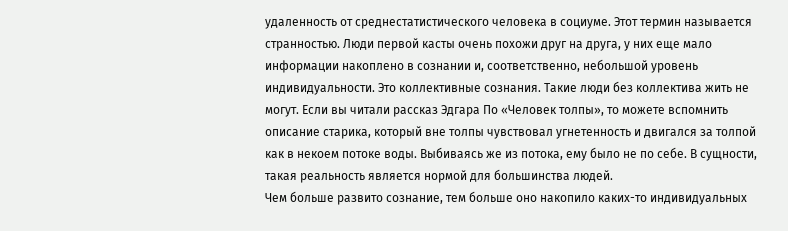удаленность от среднестатистического человека в социуме. Этот термин называется странностью. Люди первой касты очень похожи друг на друга, у них еще мало информации накоплено в сознании и, соответственно, небольшой уровень индивидуальности. Это коллективные сознания. Такие люди без коллектива жить не могут. Если вы читали рассказ Эдгара По «Человек толпы», то можете вспомнить описание старика, который вне толпы чувствовал угнетенность и двигался за толпой как в некоем потоке воды. Выбиваясь же из потока, ему было не по себе. В сущности, такая реальность является нормой для большинства людей.
Чем больше развито сознание, тем больше оно накопило каких-то индивидуальных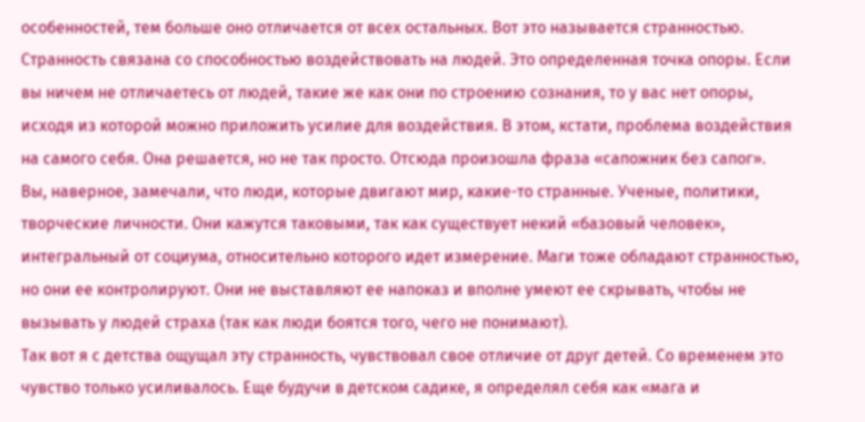особенностей, тем больше оно отличается от всех остальных. Вот это называется странностью. Странность связана со способностью воздействовать на людей. Это определенная точка опоры. Если вы ничем не отличаетесь от людей, такие же как они по строению сознания, то у вас нет опоры, исходя из которой можно приложить усилие для воздействия. В этом, кстати, проблема воздействия на самого себя. Она решается, но не так просто. Отсюда произошла фраза «сапожник без сапог».
Вы, наверное, замечали, что люди, которые двигают мир, какие-то странные. Ученые, политики, творческие личности. Они кажутся таковыми, так как существует некий «базовый человек», интегральный от социума, относительно которого идет измерение. Маги тоже обладают странностью, но они ее контролируют. Они не выставляют ее напоказ и вполне умеют ее скрывать, чтобы не вызывать у людей страха (так как люди боятся того, чего не понимают).
Так вот я с детства ощущал эту странность, чувствовал свое отличие от друг детей. Со временем это чувство только усиливалось. Еще будучи в детском садике, я определял себя как «мага и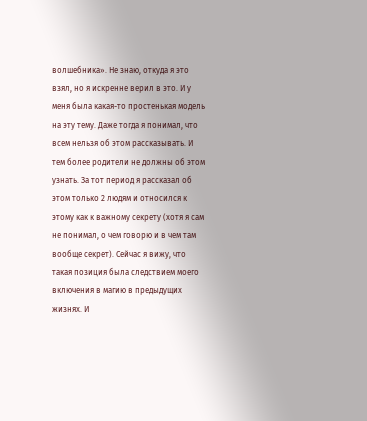волшебника». Не знаю, откуда я это взял, но я искренне верил в это. И у меня была какая-то простенькая модель на эту тему. Даже тогда я понимал, что всем нельзя об этом рассказывать. И тем более родители не должны об этом узнать. За тот период я рассказал об этом только 2 людям и относился к этому как к важному секрету (хотя я сам не понимал, о чем говорю и в чем там вообще секрет). Сейчас я вижу, что такая позиция была следствием моего включения в магию в предыдущих жизнях. И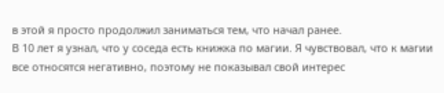в этой я просто продолжил заниматься тем, что начал ранее.
В 10 лет я узнал, что у соседа есть книжка по магии. Я чувствовал, что к магии все относятся негативно, поэтому не показывал свой интерес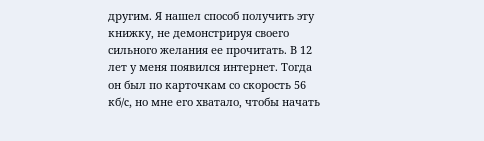другим. Я нашел способ получить эту книжку, не демонстрируя своего сильного желания ее прочитать. В 12 лет у меня появился интернет. Тогда он был по карточкам со скорость 56 кб/c, но мне его хватало, чтобы начать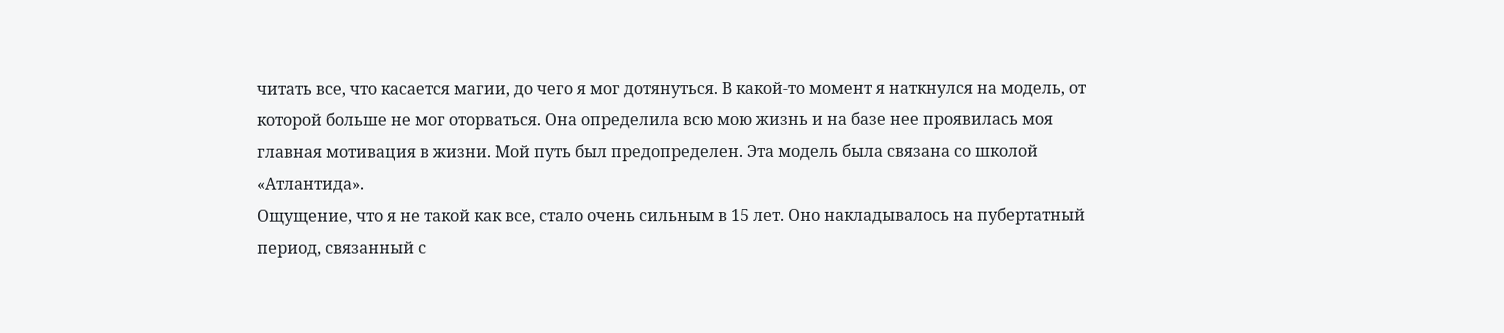читать все, что касается магии, до чего я мог дотянуться. В какой-то момент я наткнулся на модель, от которой больше не мог оторваться. Она определила всю мою жизнь и на базе нее проявилась моя главная мотивация в жизни. Мой путь был предопределен. Эта модель была связана со школой «Атлантида».
Ощущение, что я не такой как все, стало очень сильным в 15 лет. Оно накладывалось на пубертатный период, связанный с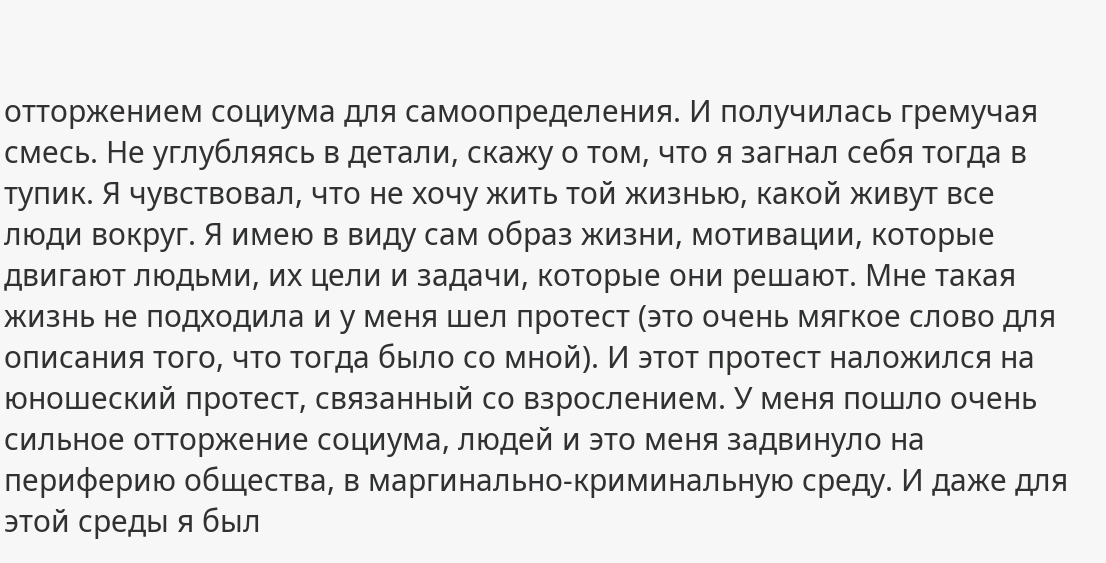отторжением социума для самоопределения. И получилась гремучая смесь. Не углубляясь в детали, скажу о том, что я загнал себя тогда в тупик. Я чувствовал, что не хочу жить той жизнью, какой живут все люди вокруг. Я имею в виду сам образ жизни, мотивации, которые двигают людьми, их цели и задачи, которые они решают. Мне такая жизнь не подходила и у меня шел протест (это очень мягкое слово для описания того, что тогда было со мной). И этот протест наложился на юношеский протест, связанный со взрослением. У меня пошло очень сильное отторжение социума, людей и это меня задвинуло на периферию общества, в маргинально-криминальную среду. И даже для этой среды я был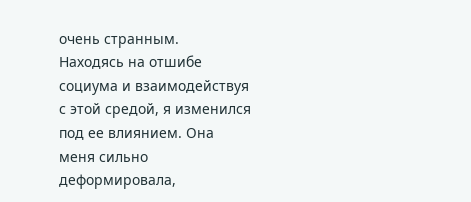очень странным.
Находясь на отшибе социума и взаимодействуя с этой средой, я изменился под ее влиянием. Она меня сильно деформировала,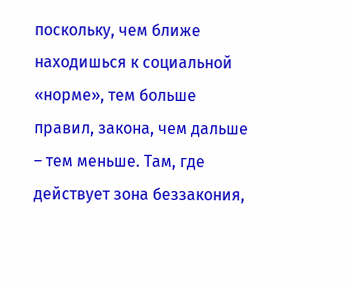поскольку, чем ближе находишься к социальной «норме», тем больше правил, закона, чем дальше – тем меньше. Там, где действует зона беззакония,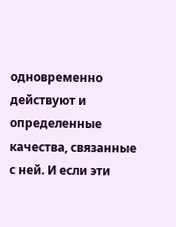одновременно действуют и определенные качества, связанные с ней. И если эти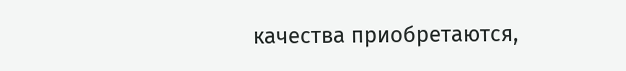качества приобретаются,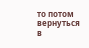то потом вернуться в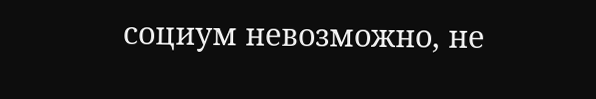социум невозможно, не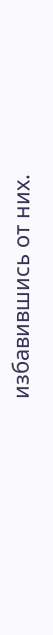избавившись от них.